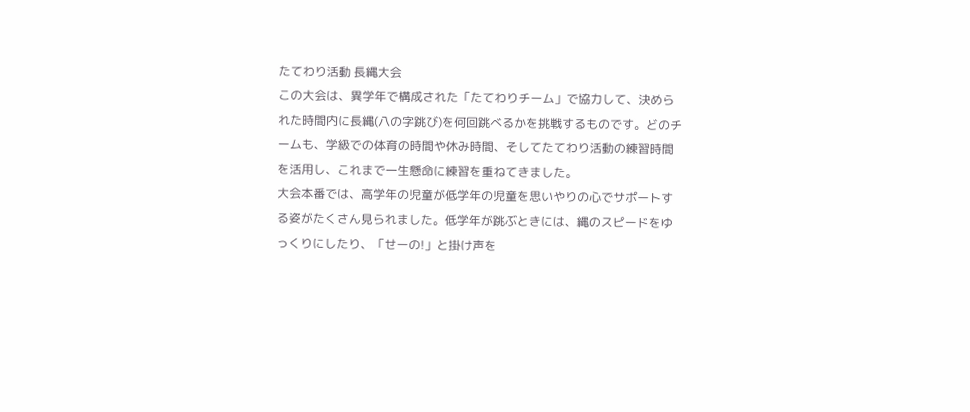たてわり活動 長縄大会
この大会は、異学年で構成された「たてわりチーム」で協力して、決められた時間内に長縄(八の字跳び)を何回跳べるかを挑戦するものです。どのチームも、学級での体育の時間や休み時間、そしてたてわり活動の練習時間を活用し、これまで一生懸命に練習を重ねてきました。
大会本番では、高学年の児童が低学年の児童を思いやりの心でサポートする姿がたくさん見られました。低学年が跳ぶときには、縄のスピードをゆっくりにしたり、「せーの!」と掛け声を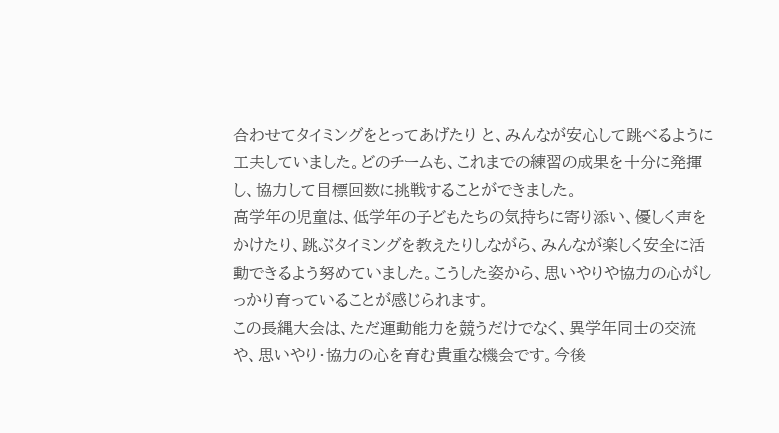合わせてタイミングをとってあげたり と、みんなが安心して跳べるように工夫していました。どのチームも、これまでの練習の成果を十分に発揮し、協力して目標回数に挑戦することができました。
高学年の児童は、低学年の子どもたちの気持ちに寄り添い、優しく声をかけたり、跳ぶタイミングを教えたりしながら、みんなが楽しく安全に活動できるよう努めていました。こうした姿から、思いやりや協力の心がしっかり育っていることが感じられます。
この長縄大会は、ただ運動能力を競うだけでなく、異学年同士の交流や、思いやり・協力の心を育む貴重な機会です。今後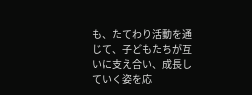も、たてわり活動を通じて、子どもたちが互いに支え合い、成長していく姿を応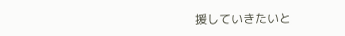援していきたいと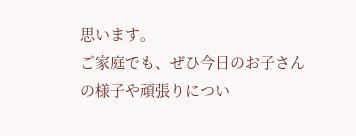思います。
ご家庭でも、ぜひ今日のお子さんの様子や頑張りについ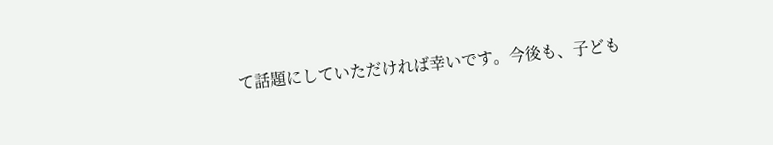て話題にしていただければ幸いです。今後も、子ども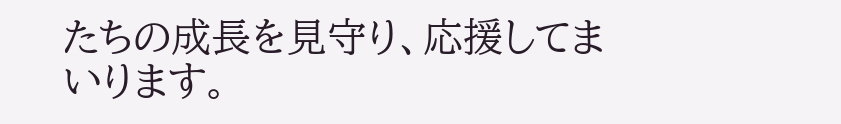たちの成長を見守り、応援してまいります。